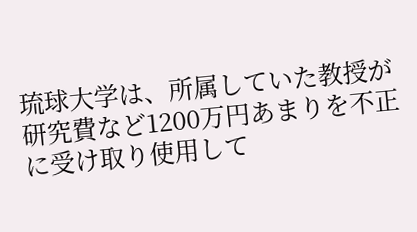琉球大学は、所属していた教授が研究費など1200万円あまりを不正に受け取り使用して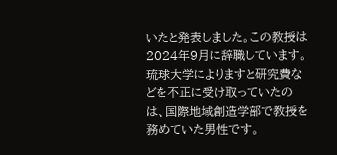いたと発表しました。この教授は2024年9月に辞職しています。
琉球大学によりますと研究費などを不正に受け取っていたのは、国際地域創造学部で教授を務めていた男性です。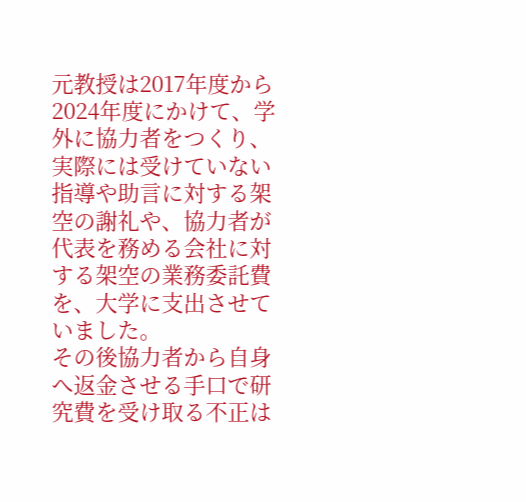元教授は2017年度から2024年度にかけて、学外に協力者をつくり、実際には受けていない指導や助言に対する架空の謝礼や、協力者が代表を務める会社に対する架空の業務委託費を、大学に支出させていました。
その後協力者から自身へ返金させる手口で研究費を受け取る不正は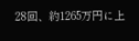28回、約1265万円に上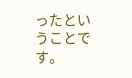ったということです。